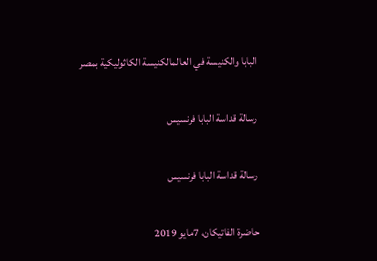البابا والكنيسة في العالمالكنيسة الكاثوليكية بمصر

رسالة قداسة البابا فرنسيس

رسالة قداسة البابا فرنسيس

حاضرة الفاتيكان، 7مايو 2019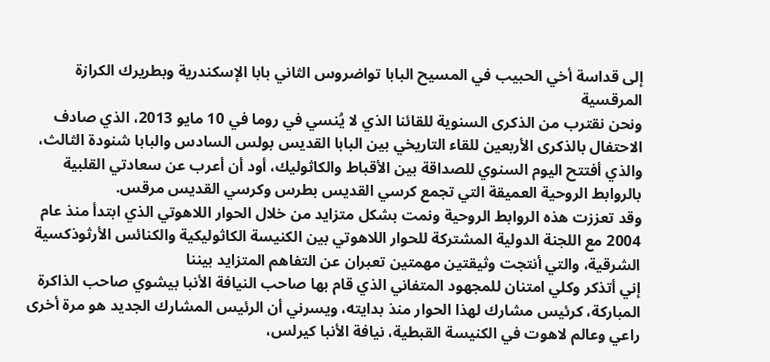إلى قداسة أخي الحبيب في المسيح البابا تواضروس الثاني بابا الإسكندرية وبطريرك الكرازة المرقسية
ونحن نقترب من الذكرى السنوية للقائنا الذي لا يُنسي في روما في 10 مايو 2013، الذي صادف الاحتفال بالذكرى الأربعين للقاء التاريخي بين البابا القديس بولس السادس والبابا شنودة الثالث، والذي أفتتح اليوم السنوي للصداقة بين الأقباط والكاثوليك، أود أن أعرب عن سعادتي القلبية بالروابط الروحية العميقة التي تجمع كرسي القديس بطرس وكرسي القديس مرقس.
وقد تعززت هذه الروابط الروحية ونمت بشكل متزايد من خلال الحوار اللاهوتي الذي ابتدأ منذ عام 2004 مع اللجنة الدولية المشتركة للحوار اللاهوتي بين الكنيسة الكاثوليكية والكنائس الأرثوذكسية الشرقية، والتي أنتجت وثيقتين مهمتين تعبران عن التفاهم المتزايد بيننا
إني أتذكر وكلي امتنان للمجهود المتفاني الذي قام بها صاحب النيافة الأنبا بيشوي صاحب الذاكرة المباركة، كرئيس مشارك لهذا الحوار منذ بدايته، ويسرني أن الرئيس المشارك الجديد هو مرة أخرى راعي وعالم لاهوت في الكنيسة القبطية، نيافة الأنبا كيرلس،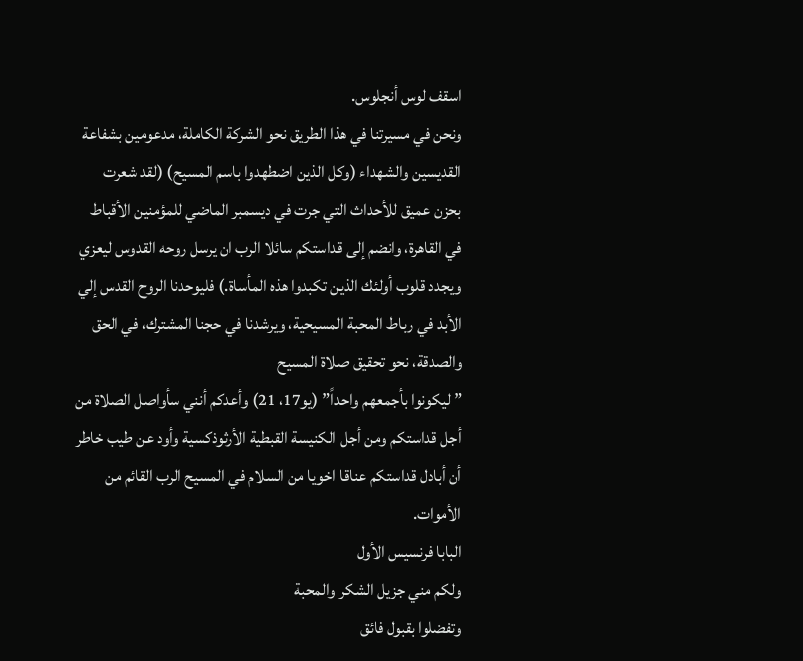اسقف لوس أنجلوس.
ونحن في مسيرتنا في هذا الطريق نحو الشركة الكاملة، مدعومين بشفاعة القديسين والشهداء (وكل الذين اضطهدوا باسم المسيح) (لقد شعرت بحزن عميق للأحداث التي جرت في ديسمبر الماضي للمؤمنين الأقباط في القاهرة، وانضم إلى قداستكم سائلا الرب ان يرسل روحه القدوس ليعزي ويجدد قلوب أولئك الذين تكبدوا هذه المأساة.) فليوحدنا الروح القدس إلي الأبد في رباط المحبة المسيحية، ويرشدنا في حجنا المشترك، في الحق والصدقة، نحو تحقيق صلاة المسيح
” ليكونوا بأجمعهم واحداً” (يو17، 21) وأعدكم أنني سأواصل الصلاة من أجل قداستكم ومن أجل الكنيسة القبطية الأرثوذكسية وأود عن طيب خاطر أن أبادل قداستكم عناقا اخويا من السلام في المسيح الرب القائم من الأموات.
البابا فرنسيس الأول
ولكم مني جزيل الشكر والمحبة
وتفضلوا بقبول فائق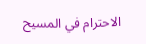الاحترام في المسيح